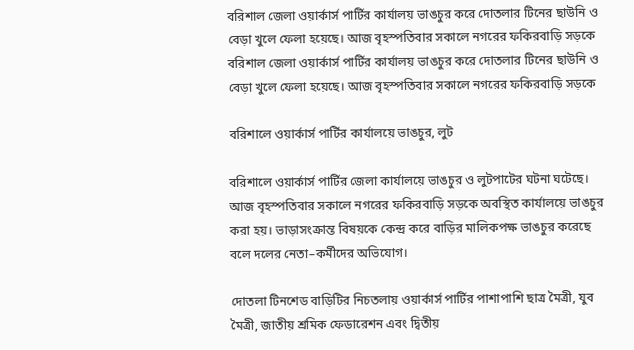বরিশাল জেলা ওয়ার্কার্স পার্টির কার্যালয় ভাঙচুর করে দোতলার টিনের ছাউনি ও বেড়া খুলে ফেলা হয়েছে। আজ বৃহস্পতিবার সকালে নগরের ফকিরবাড়ি সড়কে
বরিশাল জেলা ওয়ার্কার্স পার্টির কার্যালয় ভাঙচুর করে দোতলার টিনের ছাউনি ও বেড়া খুলে ফেলা হয়েছে। আজ বৃহস্পতিবার সকালে নগরের ফকিরবাড়ি সড়কে

বরিশালে ওয়ার্কার্স পার্টির কার্যালয়ে ভাঙচুর, লুট

বরিশালে ওয়ার্কার্স পার্টির জেলা কার্যালয়ে ভাঙচুর ও লুটপাটের ঘটনা ঘটেছে। আজ বৃহস্পতিবার সকালে নগরের ফকিরবাড়ি সড়কে অবস্থিত কার্যালয়ে ভাঙচুর করা হয়। ভাড়াসংক্রান্ত বিষয়কে কেন্দ্র করে বাড়ির মালিকপক্ষ ভাঙচুর করেছে বলে দলের নেতা–কর্মীদের অভিযোগ।

দোতলা টিনশেড বাড়িটির নিচতলায় ওয়ার্কার্স পার্টির পাশাপাশি ছাত্র মৈত্রী, যুব মৈত্রী, জাতীয় শ্রমিক ফেডারেশন এবং দ্বিতীয়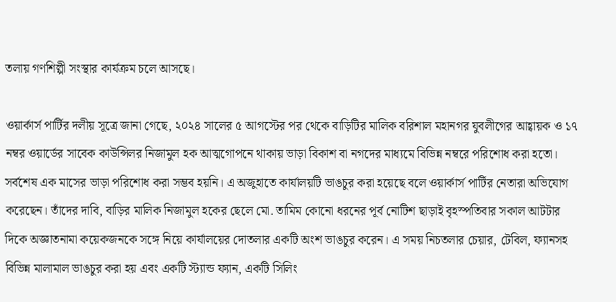তলায় গণশিল্পী সংস্থার কার্যক্রম চলে আসছে।

ওয়ার্কার্স পার্টির দলীয় সূত্রে জানা গেছে, ২০২৪ সালের ৫ আগস্টের পর থেকে বাড়িটির মালিক বরিশাল মহানগর যুবলীগের আহ্বায়ক ও ১৭ নম্বর ওয়ার্ডের সাবেক কাউন্সিলর নিজামুল হক আত্মগোপনে থাকায় ভাড়া বিকাশ বা নগদের মাধ্যমে বিভিন্ন নম্বরে পরিশোধ করা হতো। সর্বশেষ এক মাসের ভাড়া পরিশোধ করা সম্ভব হয়নি। এ অজুহাতে কার্যালয়টি ভাঙচুর করা হয়েছে বলে ওয়ার্কার্স পার্টির নেতারা অভিযোগ করেছেন। তাঁদের দাবি, বাড়ির মালিক নিজামুল হকের ছেলে মো. তামিম কোনো ধরনের পূর্ব নোটিশ ছাড়াই বৃহস্পতিবার সকাল আটটার দিকে অজ্ঞাতনামা কয়েকজনকে সঙ্গে নিয়ে কার্যালয়ের দোতলার একটি অংশ ভাঙচুর করেন। এ সময় নিচতলার চেয়ার, টেবিল, ফ্যানসহ বিভিন্ন মালামাল ভাঙচুর করা হয় এবং একটি স্ট্যান্ড ফ্যান, একটি সিলিং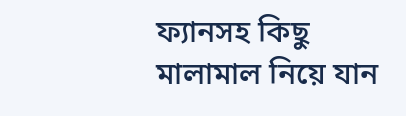ফ্যানসহ কিছু মালামাল নিয়ে যান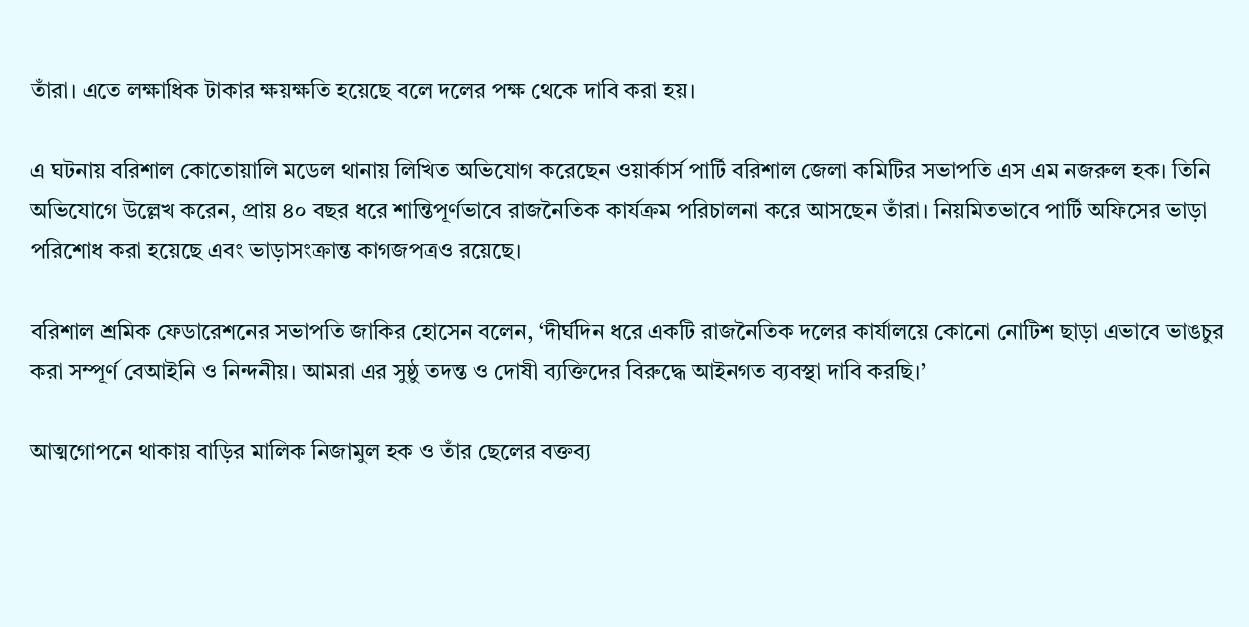তাঁরা। এতে লক্ষাধিক টাকার ক্ষয়ক্ষতি হয়েছে বলে দলের পক্ষ থেকে দাবি করা হয়।

এ ঘটনায় বরিশাল কোতোয়ালি মডেল থানায় লিখিত অভিযোগ করেছেন ওয়ার্কার্স পার্টি বরিশাল জেলা কমিটির সভাপতি এস এম নজরুল হক। তিনি অভিযোগে উল্লেখ করেন, প্রায় ৪০ বছর ধরে শান্তিপূর্ণভাবে রাজনৈতিক কার্যক্রম পরিচালনা করে আসছেন তাঁরা। নিয়মিতভাবে পার্টি অফিসের ভাড়া পরিশোধ করা হয়েছে এবং ভাড়াসংক্রান্ত কাগজপত্রও রয়েছে।

বরিশাল শ্রমিক ফেডারেশনের সভাপতি জাকির হোসেন বলেন, ‘দীর্ঘদিন ধরে একটি রাজনৈতিক দলের কার্যালয়ে কোনো নোটিশ ছাড়া এভাবে ভাঙচুর করা সম্পূর্ণ বেআইনি ও নিন্দনীয়। আমরা এর সুষ্ঠু তদন্ত ও দোষী ব্যক্তিদের বিরুদ্ধে আইনগত ব্যবস্থা দাবি করছি।’

আত্মগোপনে থাকায় বাড়ির মালিক নিজামুল হক ও তাঁর ছেলের বক্তব্য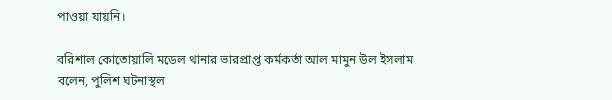পাওয়া যায়নি।

বরিশাল কোতোয়ালি মডেল থানার ভারপ্রাপ্ত কর্মকর্তা আল মামুন উল ইসলাম বলেন, পুলিশ ঘটনাস্থল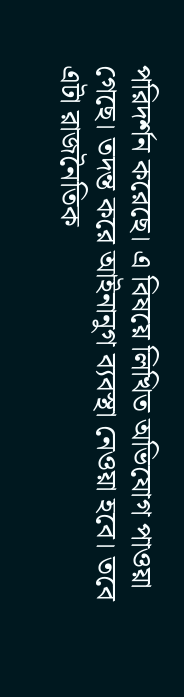পরিদর্শন করেছে। এ বিষয়ে লিখিত অভিযোগ পাওয়া গেছে। তদন্ত করে আইনানুগ ব্যবস্থা নেওয়া হবে। তবে এটা রাজনৈতিক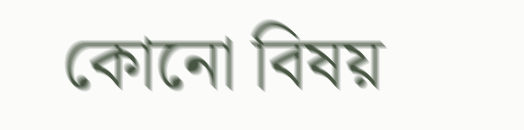কোনো বিষয়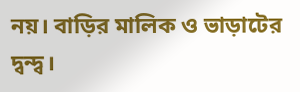নয়। বাড়ির মালিক ও ভাড়াটের দ্বন্দ্ব।